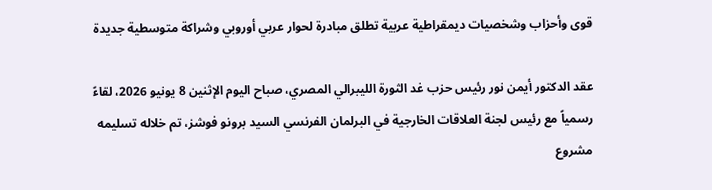قوى وأحزاب وشخصيات ديمقراطية عربية تطلق مبادرة لحوار عربي أوروبي وشراكة متوسطية جديدة

عقد الدكتور أيمن نور رئيس حزب غد الثورة الليبرالي المصري، صباح اليوم الإثنين 8 يونيو 2026، لقاءً رسمياً مع رئيس لجنة العلاقات الخارجية في البرلمان الفرنسي السيد برونو فوشز، تم خلاله تسليمه مشروع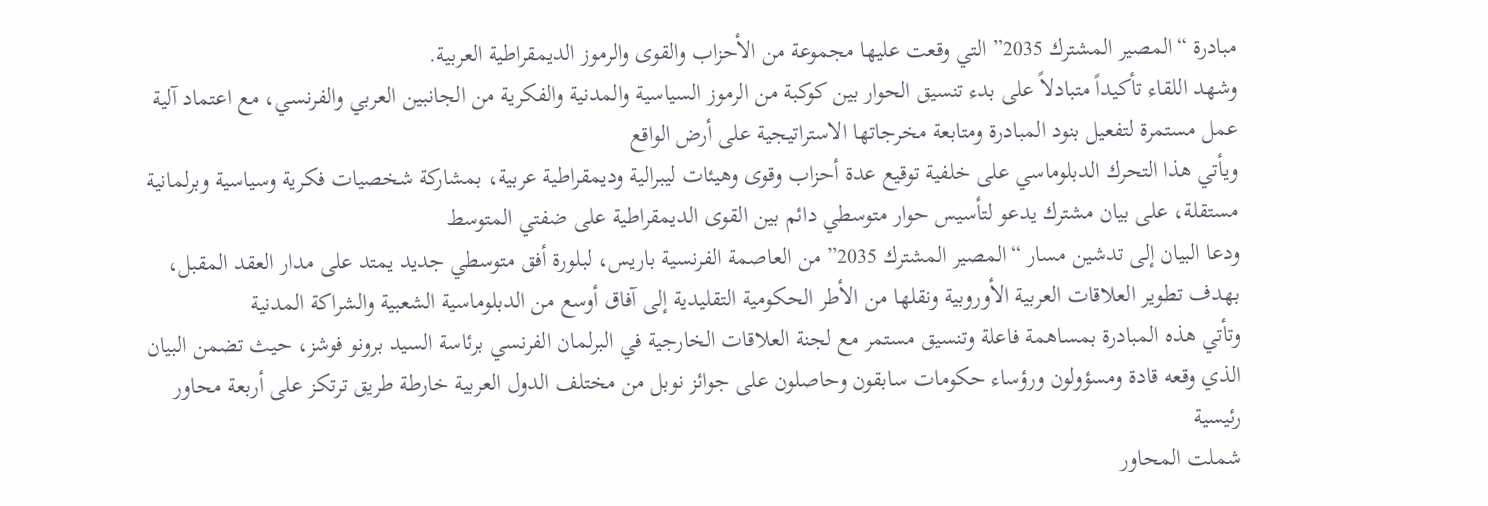مبادرة “المصير المشترك 2035” التي وقعت عليها مجموعة من الأحزاب والقوى والرموز الديمقراطية العربية.
وشهد اللقاء تأكيداً متبادلاً على بدء تنسيق الحوار بين كوكبة من الرموز السياسية والمدنية والفكرية من الجانبين العربي والفرنسي، مع اعتماد آلية عمل مستمرة لتفعيل بنود المبادرة ومتابعة مخرجاتها الاستراتيجية على أرض الواقع
ويأتي هذا التحرك الدبلوماسي على خلفية توقيع عدة أحزاب وقوى وهيئات ليبرالية وديمقراطية عربية، بمشاركة شخصيات فكرية وسياسية وبرلمانية مستقلة، على بيان مشترك يدعو لتأسيس حوار متوسطي دائم بين القوى الديمقراطية على ضفتي المتوسط
ودعا البيان إلى تدشين مسار “المصير المشترك 2035” من العاصمة الفرنسية باريس، لبلورة أفق متوسطي جديد يمتد على مدار العقد المقبل، بهدف تطوير العلاقات العربية الأوروبية ونقلها من الأطر الحكومية التقليدية إلى آفاق أوسع من الدبلوماسية الشعبية والشراكة المدنية
وتأتي هذه المبادرة بمساهمة فاعلة وتنسيق مستمر مع لجنة العلاقات الخارجية في البرلمان الفرنسي برئاسة السيد برونو فوشز، حيث تضمن البيان الذي وقعه قادة ومسؤولون ورؤساء حكومات سابقون وحاصلون على جوائز نوبل من مختلف الدول العربية خارطة طريق ترتكز على أربعة محاور رئيسية
شملت المحاور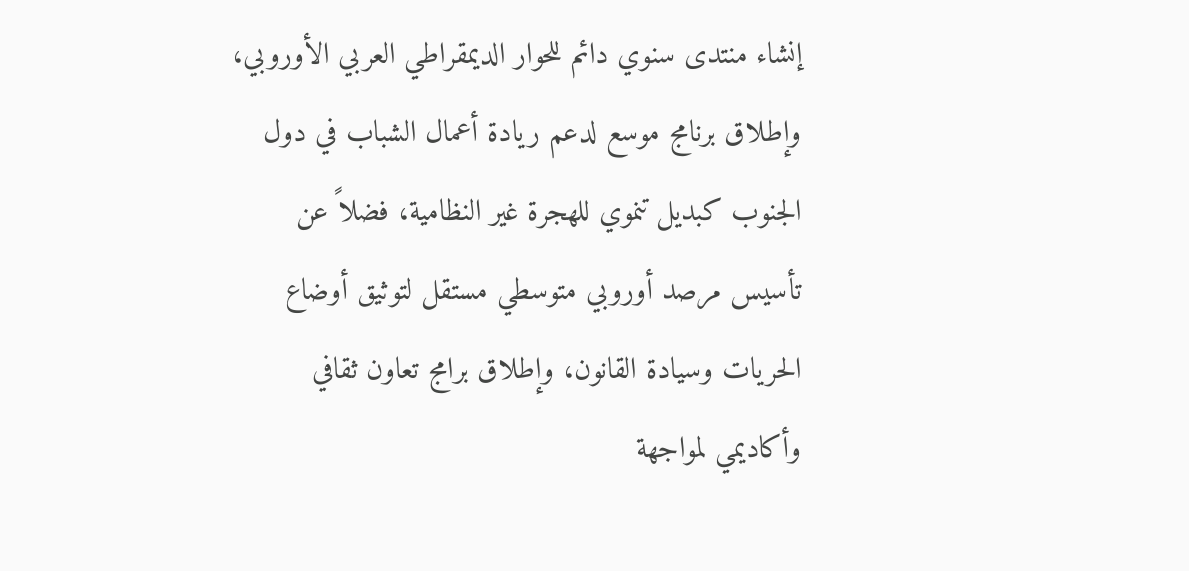إنشاء منتدى سنوي دائم للحوار الديمقراطي العربي الأوروبي، وإطلاق برنامج موسع لدعم ريادة أعمال الشباب في دول الجنوب كبديل تنموي للهجرة غير النظامية، فضلاً عن تأسيس مرصد أوروبي متوسطي مستقل لتوثيق أوضاع الحريات وسيادة القانون، وإطلاق برامج تعاون ثقافي وأكاديمي لمواجهة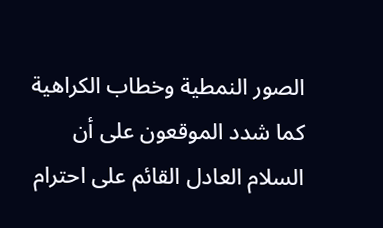الصور النمطية وخطاب الكراهية
كما شدد الموقعون على أن السلام العادل القائم على احترام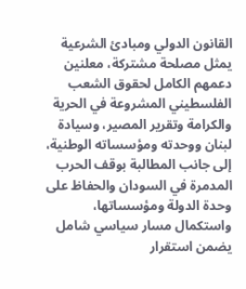القانون الدولي ومبادئ الشرعية يمثل مصلحة مشتركة، معلنين دعمهم الكامل لحقوق الشعب الفلسطيني المشروعة في الحرية والكرامة وتقرير المصير، وسيادة لبنان ووحدته ومؤسساته الوطنية، إلى جانب المطالبة بوقف الحرب المدمرة في السودان والحفاظ على وحدة الدولة ومؤسساتها، واستكمال مسار سياسي شامل يضمن استقرار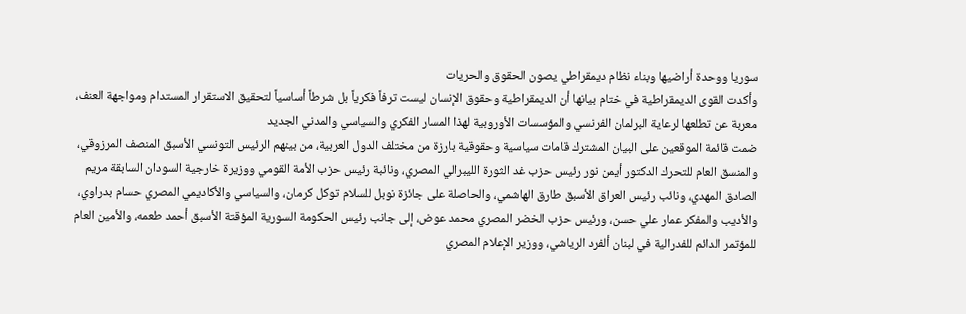سوريا ووحدة أراضيها وبناء نظام ديمقراطي يصون الحقوق والحريات
وأكدت القوى الديمقراطية في ختام بيانها أن الديمقراطية وحقوق الإنسان ليست ترفاً فكرياً بل شرطاً أساسياً لتحقيق الاستقرار المستدام ومواجهة العنف، معربة عن تطلعها لرعاية البرلمان الفرنسي والمؤسسات الأوروبية لهذا المسار الفكري والسياسي والمدني الجديد
ضمت قائمة الموقعين على البيان المشترك قامات سياسية وحقوقية بارزة من مختلف الدول العربية، من بينهم الرئيس التونسي الأسبق المنصف المرزوقي، والمنسق العام للتحرك الدكتور أيمن نور رئيس حزب غد الثورة الليبرالي المصري، ونائبة رئيس حزب الأمة القومي ووزيرة خارجية السودان السابقة مريم الصادق المهدي، ونائب رئيس العراق الأسبق طارق الهاشمي، والحاصلة على جائزة نوبل للسلام توكل كرمان، والسياسي والأكاديمي المصري حسام بدراوي، والأديب والمفكر عمار علي حسن، ورئيس حزب الخضر المصري محمد عوض، إلى جانب رئيس الحكومة السورية المؤقتة الأسبق أحمد طعمه، والأمين العام للمؤتمر الدائم للفدرالية في لبنان ألفرد الرياشي، ووزير الإعلام المصري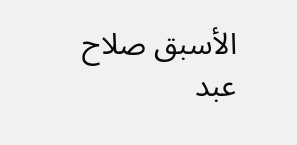الأسبق صلاح عبد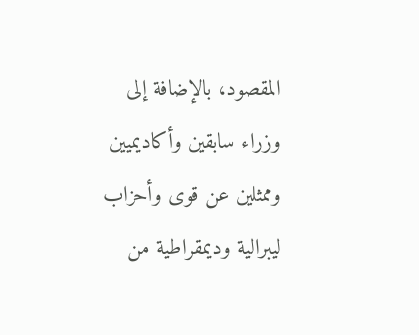المقصود، بالإضافة إلى وزراء سابقين وأكاديميين وممثلين عن قوى وأحزاب ليبرالية وديمقراطية من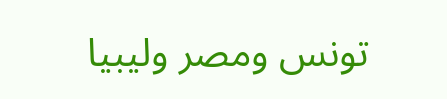تونس ومصر وليبيا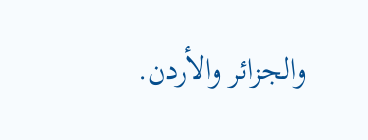والجزائر والأردن.